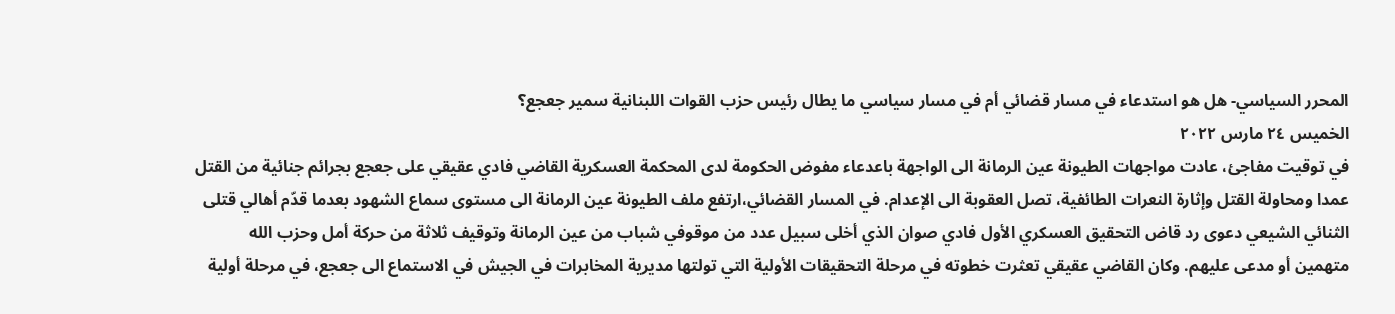المحرر السياسي- هل هو استدعاء في مسار قضائي أم في مسار سياسي ما يطال رئيس حزب القوات اللبنانية سمير جعجع؟
الخميس ٢٤ مارس ٢٠٢٢
في توقيت مفاجئ، عادت مواجهات الطيونة عين الرمانة الى الواجهة باعدعاء مفوض الحكومة لدى المحكمة العسكرية القاضي فادي عقيقي على جعجع بجرائم جنائية من القتل عمدا ومحاولة القتل وإثارة النعرات الطائفية، تصل العقوبة الى الإعدام. في المسار القضائي،ارتفع ملف الطيونة عين الرمانة الى مستوى سماع الشهود بعدما قدّم أهالي قتلى الثنائي الشيعي دعوى رد قاض التحقيق العسكري الأول فادي صوان الذي أخلى سبيل عدد من موقوفي شباب من عين الرمانة وتوقيف ثلاثة من حركة أمل وحزب الله متهمين أو مدعى عليهم. وكان القاضي عقيقي تعثرت خطوته في مرحلة التحقيقات الأولية التي تولتها مديرية المخابرات في الجيش في الاستماع الى جعجع، في مرحلة أولية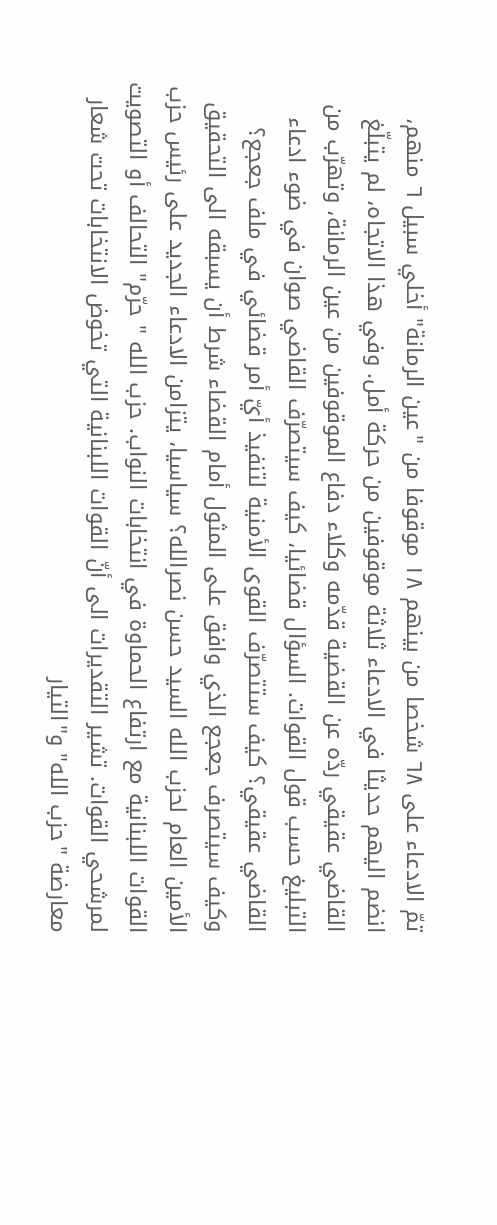تمّ الادعاء على ٦٨ شخصا من بينهم ١٨ موقوفا من "عين الرمانة" أخلي سبيل ٦ منهم، انضم اليهم حديثا في الادعاء ثلاثة موقوفين من حركة أمل. وفي هذا الاتجاه، لم يتبلّغ القاضي عقيقي ردّه عن القضية قدّمه وكلاء دفاع الموقوفين من عين الرمانة، وتهرّب من التبليغ حسب قول القوات. السؤال قضائيا، كيف سيتصرّف القاضي صوان في ضوء ادعاء القاضي عقيقي؟ كيف ستتصرّف القوى الأمنية لتنفيذ أيّ أمر قضائي في ملف جعجع؟ وكيف سيتصرف جعجع الذي وافق على المثول أمام القضاء شرط أن يسبقه الى التحقيق الأمين العام لحزب الله السيد حسن نصرالله؟ سياسيا، يتزامن الادعاء الجديد على رئيس حزب القوات اللبنانية مع ارتفاع الحماوة في انتخابات النواب. حزب الله " حرّم" التحالف أو التصويت لمرشحي القوات. تشير التقديرات الى أنّ القوات اللبنانية التي تخوض الانتخابات تحت شعار معارضة "حزب الله" و"التيار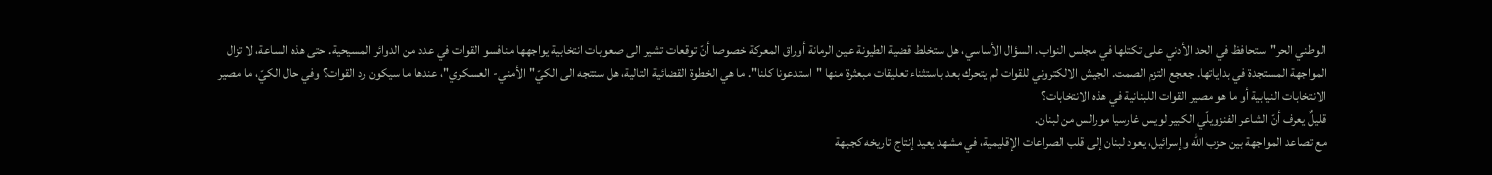الوطني الحر"ستحافظ في الحد الأدني على تكتلها في مجلس النواب. السؤال الأساسي، هل ستخلط قضية الطيونة عين الرمانة أوراق المعركة خصوصا أنّ توقعات تشير الى صعوبات انتخابية يواجهها منافسو القوات في عدد من الدوائر المسيحية. حتى هذه الساعة، لا تزال المواجهة المستجدة في بداياتها. جعجع التزم الصمت. الجيش الالكتروني للقوات لم يتحرك بعد باستثناء تعليقات مبعثرة منها "استدعونا كلنا". ما هي الخطوة القضائية التالية، هل ستتجه الى الكيّ"الأمني- العسكري"، عندها ما سيكون رد القوات؟ وفي حال الكيّ، ما مصير الانتخابات النيابية أو ما هو مصير القوات اللبنانية في هذه الانتخابات؟
قليلٌ يعرف أنّ الشاعر الفنزويلّي الكبير لويس غارسيا مورالس من لبنان.
مع تصاعد المواجهة بين حزب الله وإسرائيل، يعود لبنان إلى قلب الصراعات الإقليمية، في مشهد يعيد إنتاج تاريخه كجبهة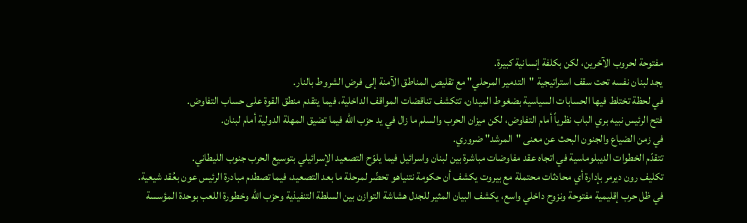مفتوحة لحروب الآخرين، لكن بكلفة إنسانية كبيرة.
يجد لبنان نفسه تحت سقف استراتيجية "التدمير المرحلي" مع تقليص المناطق الآمنة إلى فرض الشروط بالنار.
في لحظة تختلط فيها الحسابات السياسية بضغوط الميدان، تتكشف تناقضات المواقف الداخلية، فيما يتقدم منطق القوة على حساب التفاوض.
فتح الرئيس نبيه بري الباب نظرياً أمام التفاوض، لكن ميزان الحرب والسلم ما زال في يد حزب الله فيما تضيق المهلة الدولية أمام لبنان.
في زمن الضياع والجنون البحث عن معنى "المرشد" ضروري.
تتقدّم الخطوات الديبلوماسية في اتجاه عقد مفاوضات مباشرة بين لبنان واسرائيل فيما يلوّح التصعيد الإسرائيلي بتوسيع الحرب جنوب الليطاني.
تكليف رون ديرمر بإدارة أي محادثات محتملة مع بيروت يكشف أن حكومة نتنياهو تحضّر لمرحلة ما بعد التصعيد، فيما تصطدم مبادرة الرئيس عون بعُقد شيعية.
في ظل حرب إقليمية مفتوحة ونزوح داخلي واسع، يكشف البيان المثير للجدل هشاشة التوازن بين السلطة التنفيذية وحزب الله وخطورة اللعب بوحدة المؤسسة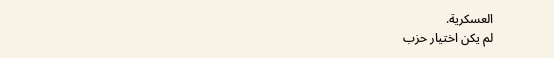العسكرية.
لم يكن اختيار حزب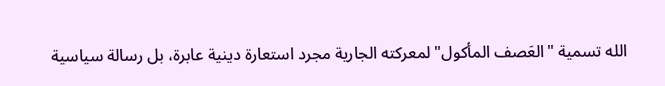الله تسمية "العَصف المأكول" لمعركته الجارية مجرد استعارة دينية عابرة، بل رسالة سياسية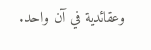وعقائدية في آن واحد.